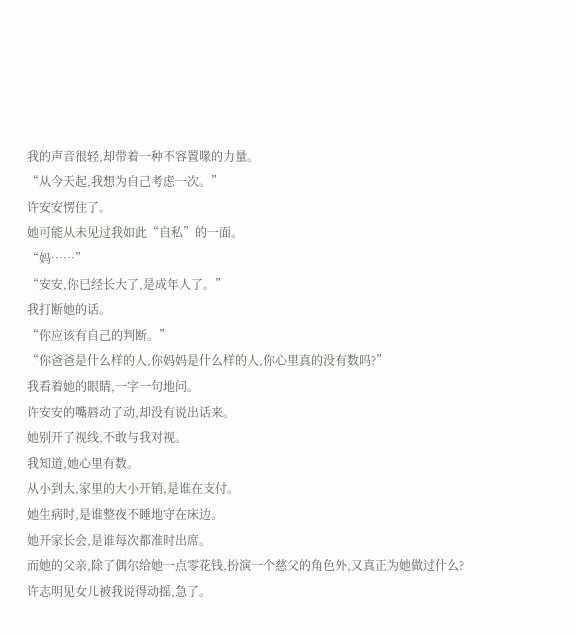我的声音很轻,却带着一种不容置喙的力量。
“从今天起,我想为自己考虑一次。”
许安安愣住了。
她可能从未见过我如此“自私”的一面。
“妈……”
“安安,你已经长大了,是成年人了。”
我打断她的话。
“你应该有自己的判断。”
“你爸爸是什么样的人,你妈妈是什么样的人,你心里真的没有数吗?”
我看着她的眼睛,一字一句地问。
许安安的嘴唇动了动,却没有说出话来。
她别开了视线,不敢与我对视。
我知道,她心里有数。
从小到大,家里的大小开销,是谁在支付。
她生病时,是谁整夜不睡地守在床边。
她开家长会,是谁每次都准时出席。
而她的父亲,除了偶尔给她一点零花钱,扮演一个慈父的角色外,又真正为她做过什么?
许志明见女儿被我说得动摇,急了。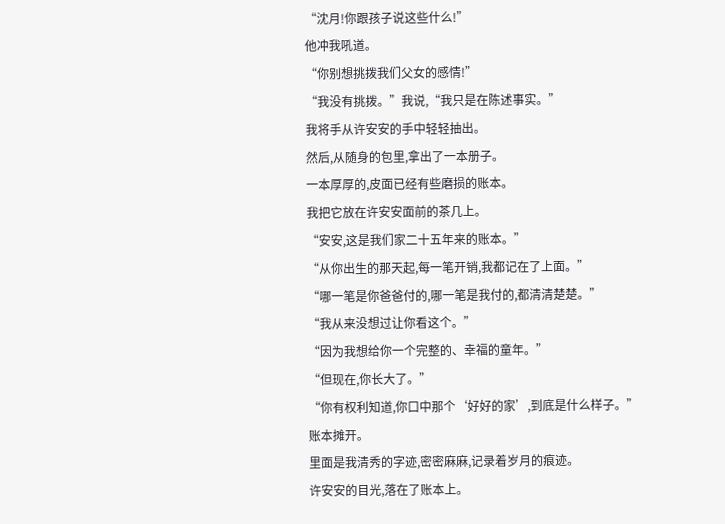“沈月!你跟孩子说这些什么!”
他冲我吼道。
“你别想挑拨我们父女的感情!”
“我没有挑拨。”我说,“我只是在陈述事实。”
我将手从许安安的手中轻轻抽出。
然后,从随身的包里,拿出了一本册子。
一本厚厚的,皮面已经有些磨损的账本。
我把它放在许安安面前的茶几上。
“安安,这是我们家二十五年来的账本。”
“从你出生的那天起,每一笔开销,我都记在了上面。”
“哪一笔是你爸爸付的,哪一笔是我付的,都清清楚楚。”
“我从来没想过让你看这个。”
“因为我想给你一个完整的、幸福的童年。”
“但现在,你长大了。”
“你有权利知道,你口中那个‘好好的家’,到底是什么样子。”
账本摊开。
里面是我清秀的字迹,密密麻麻,记录着岁月的痕迹。
许安安的目光,落在了账本上。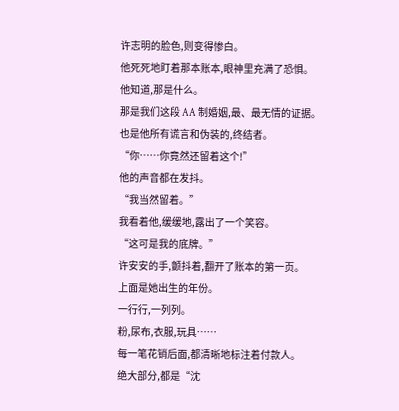许志明的脸色,则变得惨白。
他死死地盯着那本账本,眼神里充满了恐惧。
他知道,那是什么。
那是我们这段 AA 制婚姻,最、最无情的证据。
也是他所有谎言和伪装的,终结者。
“你……你竟然还留着这个!”
他的声音都在发抖。
“我当然留着。”
我看着他,缓缓地,露出了一个笑容。
“这可是我的底牌。”
许安安的手,颤抖着,翻开了账本的第一页。
上面是她出生的年份。
一行行,一列列。
粉,尿布,衣服,玩具……
每一笔花销后面,都清晰地标注着付款人。
绝大部分,都是“沈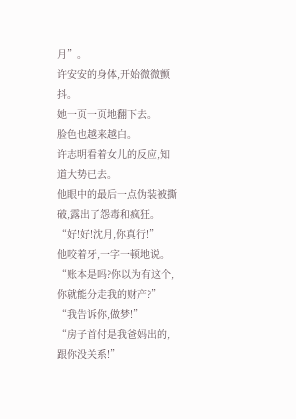月”。
许安安的身体,开始微微颤抖。
她一页一页地翻下去。
脸色也越来越白。
许志明看着女儿的反应,知道大势已去。
他眼中的最后一点伪装被撕破,露出了怨毒和疯狂。
“好!好!沈月,你真行!”
他咬着牙,一字一顿地说。
“账本是吗?你以为有这个,你就能分走我的财产?”
“我告诉你,做梦!”
“房子首付是我爸妈出的,跟你没关系!”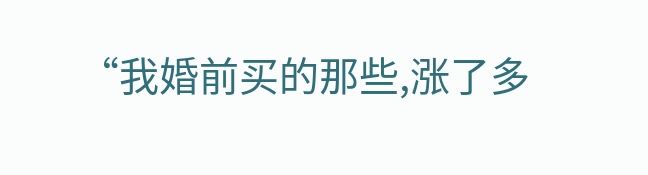“我婚前买的那些,涨了多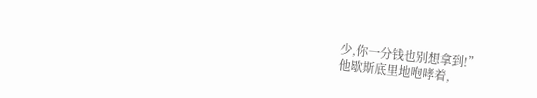少,你一分钱也别想拿到!”
他歇斯底里地咆哮着,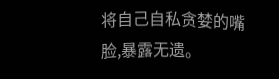将自己自私贪婪的嘴脸,暴露无遗。